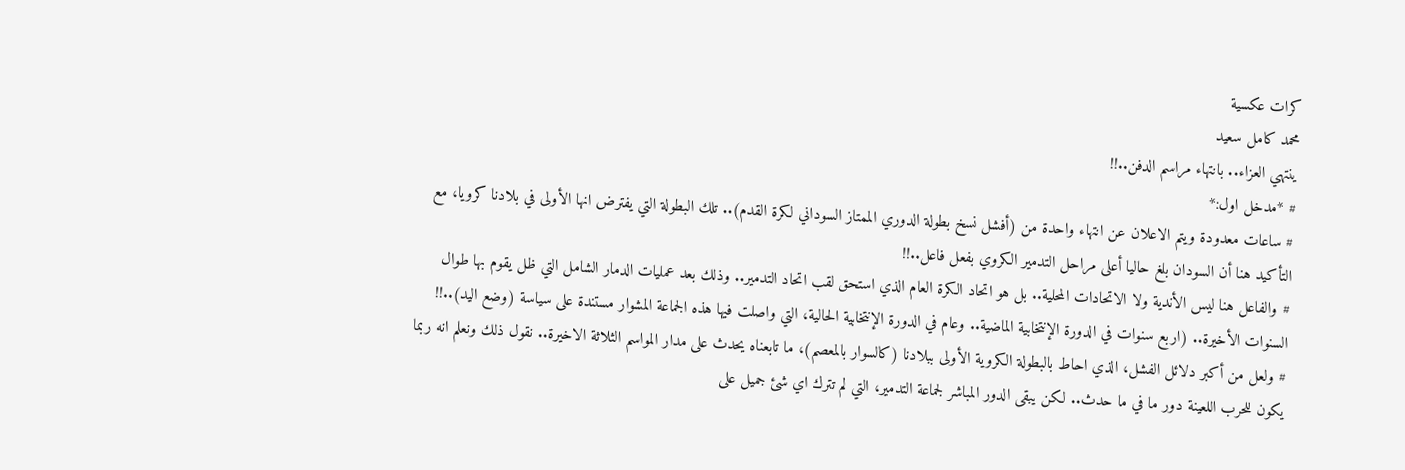كرات عكسية
محمد كامل سعيد
ينتهي العزاء.. بانتهاء مراسم الدفن..!!
# *مدخل اول:*
# ساعات معدودة ويتم الاعلان عن انتهاء واحدة من (أفشل نسخ بطولة الدوري الممتاز السوداني لكرة القدم).. تلك البطولة التي يفترض انها الأولى في بلادنا كرويا، مع التأكيد هنا أن السودان بلغ حاليا أعلى مراحل التدمير الكروي بفعل فاعل..!!
# والفاعل هنا ليس الأندية ولا الاتحادات المحلية.. بل هو اتحاد الكرة العام الذي استحق لقب اتحاد التدمير.. وذلك بعد عمليات الدمار الشامل التي ظل يقوم بها طوال السنوات الأخيرة.. (اربع سنوات في الدورة الإنتخابية الماضية.. وعام في الدورة الإنتخابية الحالية، التي واصلت فيها هذه الجماعة المشوار مستندة على سياسة (وضع اليد)..!!
# ولعل من أكبر دلائل الفشل، الذي احاط بالبطولة الكروية الأولى ببلادنا (كالسوار بالمعصم)، ما تابعناه يحدث على مدار المواسم الثلاثة الاخيرة.. نقول ذلك ونعلم انه ربما يكون للحرب اللعينة دور ما في ما حدث.. لكن يبقى الدور المباشر لجماعة التدمير، التي لم تترك اي شئ جميل على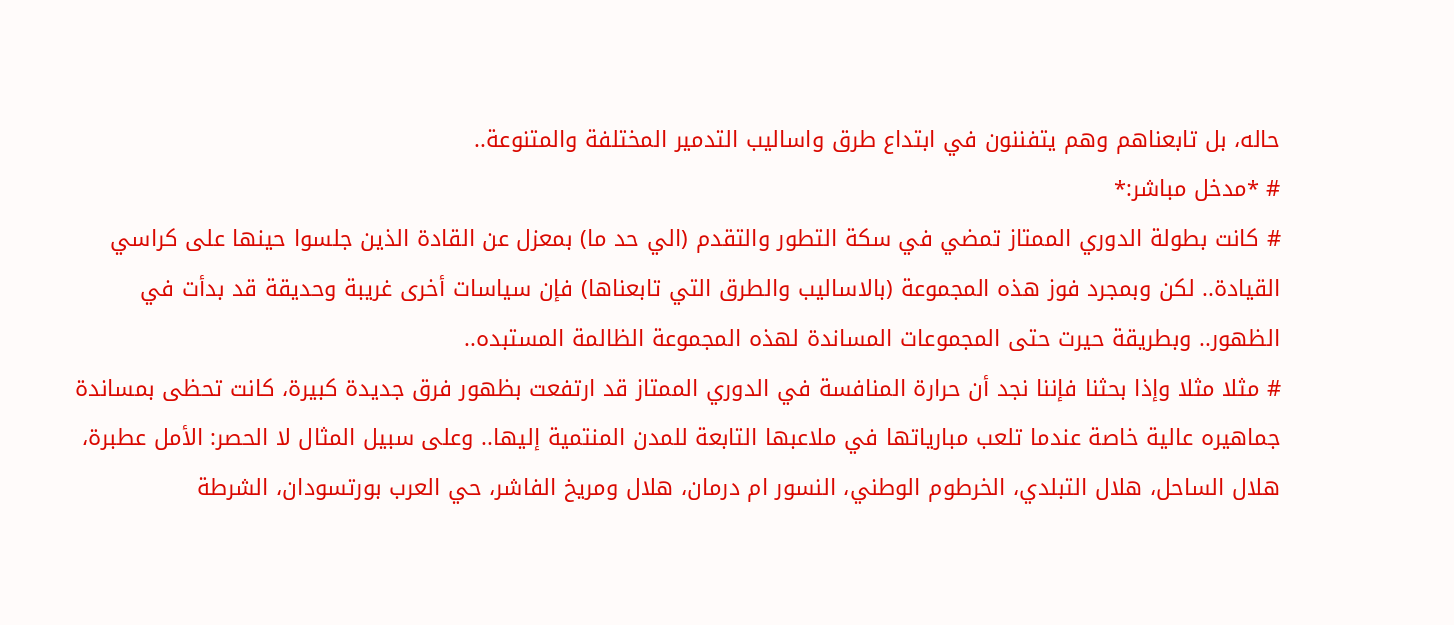حاله، بل تابعناهم وهم يتفننون في ابتداع طرق واساليب التدمير المختلفة والمتنوعة..
# *مدخل مباشر:*
# كانت بطولة الدوري الممتاز تمضي في سكة التطور والتقدم (الي حد ما) بمعزل عن القادة الذين جلسوا حينها على كراسي القيادة.. لكن وبمجرد فوز هذه المجموعة (بالاساليب والطرق التي تابعناها) فإن سياسات أخرى غريبة وحديقة قد بدأت في الظهور.. وبطريقة حيرت حتى المجموعات المساندة لهذه المجموعة الظالمة المستبده..
# مثلا مثلا وإذا بحثنا فإننا نجد أن حرارة المنافسة في الدوري الممتاز قد ارتفعت بظهور فرق جديدة كبيرة، كانت تحظى بمساندة جماهيره عالية خاصة عندما تلعب مبارياتها في ملاعبها التابعة للمدن المنتمية إليها.. وعلى سبيل المثال لا الحصر: الأمل عطبرة، هلال الساحل، هلال التبلدي، الخرطوم الوطني، النسور ام درمان، هلال ومريخ الفاشر، حي العرب بورتسودان، الشرطة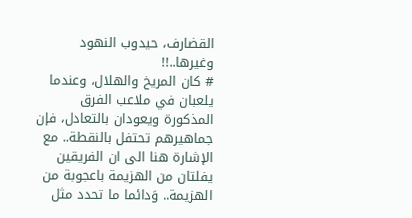القضارف، حيدوب النهود وغيرها..!!
# كان المريخ والهلال، وعندما يلعبان في ملاعب الفرق المذكورة ويعودان بالتعادل، فإن جماهيرهم تحتفل بالنقطة.. مع الإشارة هنا الى ان الفريقين يفلتان من الهزيمة باعجوبة من الهزيمة.. وَدائما ما تحدد مثل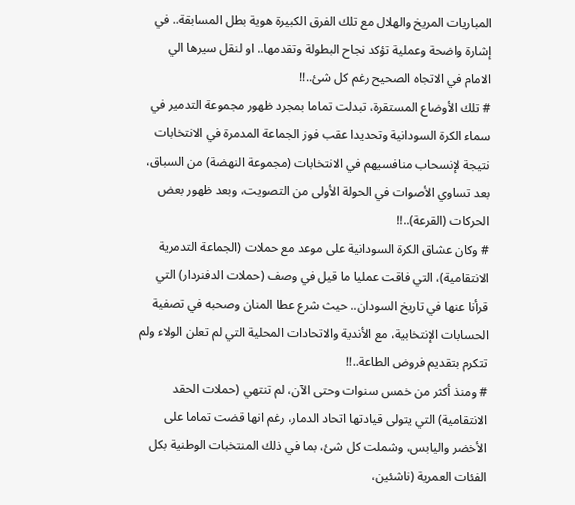المباريات المريخ والهلال مع تلك الفرق الكبيرة هوية بطل المسابقة.. في إشارة واضحة وعملية تؤكد نجاح البطولة وتقدمها.. او لنقل سيرها الي الامام في الاتجاه الصحيح رغم كل شئ..!!
# تلك الأوضاع المستقرة، تبدلت تماما بمجرد ظهور مجموعة التدمير في سماء الكرة السودانية وتحديدا عقب فوز الجماعة المدمرة في الانتخابات نتيجة لإنسحاب منافسيهم في الانتخابات (مجموعة النهضة) من السباق، بعد تساوي الأصوات في الحولة الأولى من التصويت، وبعد ظهور بعض الحركات (القرعة)..!!
# وكان عشاق الكرة السودانية على موعد مع حملات (الجماعة التدمرية الانتقامية)، التي فاقت عمليا ما قيل في وصف (حملات الدفنردار) التي قرأنا عنها في تاريخ السودان.. حيث شرع عطا المنان وصحبه في تصفية الحسابات الإنتخابية، مع الأندية والاتحادات المحلية التي لم تعلن الولاء ولم تتكرم بتقديم فروض الطاعة..!!
# ومنذ أكثر من خمس سنوات وحتى الآن، لم تنتهي (حملات الحقد الانتقامية) التي يتولى قيادتها اتحاد الدمار، رغم انها قضت تماما على الأخضر واليابس، وشملت كل شئ، بما في ذلك المنتخبات الوطنية بكل الفئات العمرية (ناشئين،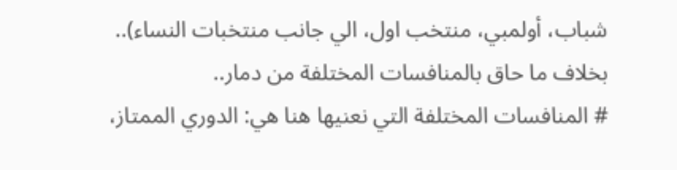شباب، أولمبي، منتخب اول، الي جانب منتخبات النساء).. بخلاف ما حاق بالمنافسات المختلفة من دمار..
# المنافسات المختلفة التي نعنيها هنا هي: الدوري الممتاز،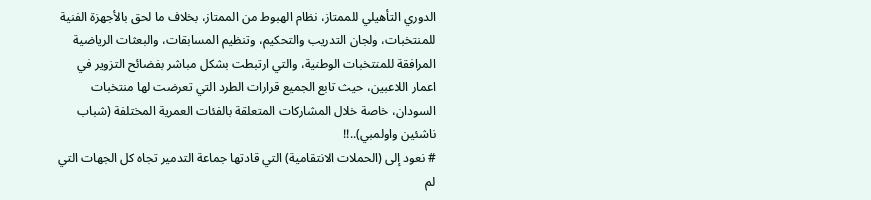الدوري التأهيلي للممتاز، نظام الهبوط من الممتاز، بخلاف ما لحق بالأجهزة الفنية للمنتخبات، ولجان التدريب والتحكيم، وتنظيم المسابقات، والبعثات الرياضية المرافقة للمنتخبات الوطنية، والتي ارتبطت بشكل مباشر بفضائح التزوير في اعمار اللاعبين، حيث تابع الجميع قرارات الطرد التي تعرضت لها منتخبات السودان، خاصة خلال المشاركات المتعلقة بالفئات العمرية المختلفة (شباب ناشئين واولمبي)..!!
# نعود إلى (الحملات الانتقامية) التي قادتها جماعة التدمير تجاه كل الجهات التي لم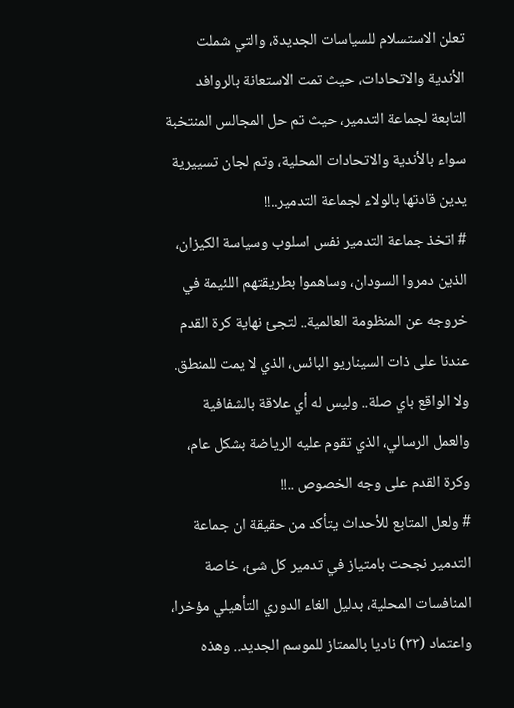تعلن الاستسلام للسياسات الجديدة، والتي شملت الأندية والاتحادات، حيث تمت الاستعانة بالروافد التابعة لجماعة التدمير، حيث تم حل المجالس المنتخبة سواء بالأندية والاتحادات المحلية، وتم لجان تسييرية يدين قادتها بالولاء لجماعة التدمير..!!
# اتخذ جماعة التدمير نفس اسلوب وسياسة الكيزان، الذين دمروا السودان، وساهموا بطريقتهم اللئيمة في خروجه عن المنظومة العالمية.. لتجئ نهاية كرة القدم عندنا على ذات السيناريو البائس، الذي لا يمت للمنطق. ولا الواقع باي صلة.. وليس له أي علاقة بالشفافية والعمل الرسالي، الذي تقوم عليه الرياضة بشكل عام، وكرة القدم على وجه الخصوص ..!!
# ولعل المتابع للأحداث يتأكد من حقيقة ان جماعة التدمير نجحت بامتياز في تدمير كل شئ، خاصة المنافسات المحلية، بدليل الغاء الدوري التأهيلي مؤخرا، واعتماد (٣٣) ناديا بالممتاز للموسم الجديد.. وهذه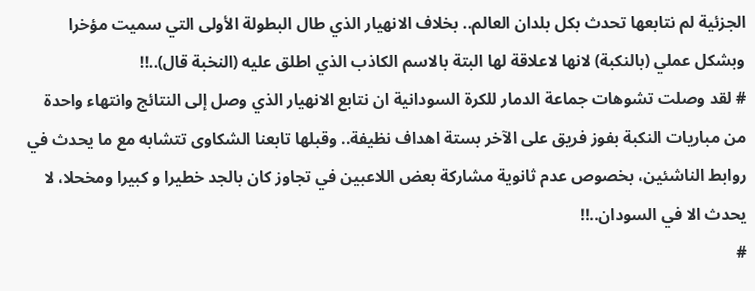الجزئية لم نتابعها تحدث بكل بلدان العالم.. بخلاف الانهيار الذي طال البطولة الأولى التي سميت مؤخرا وبشكل عملي (بالنكبة) لانها لاعلاقة لها البتة بالاسم الكاذب الذي اطلق عليه (النخبة قال)..!!
# لقد وصلت تشوهات جماعة الدمار للكرة السودانية ان نتابع الانهيار الذي وصل إلى النتائج وانتهاء واحدة من مباريات النكبة بفوز فريق على الآخر بستة اهداف نظيفة.. وقبلها تابعنا الشكاوى تتشابه مع ما يحدث في روابط الناشئين، بخصوص عدم ثانوية مشاركة بعض اللاعبين في تجاوز كان بالجد خطيرا و كبيرا ومخحلا، لا يحدث الا في السودان..!!
#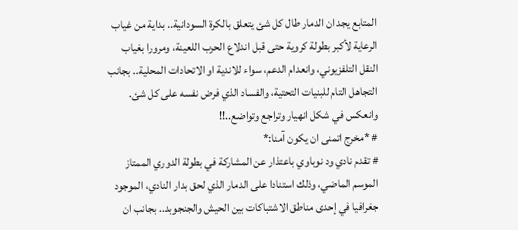المتابع يجد ان الدمار طال كل شئ يتعلق بالكرة السودانية.. بداية من غياب الرعاية لأكبر بطولة كروية حتى قبل اندلاع الحرب اللعينة، ومرورا بغياب النقل التلفزيوني، وانعدام الدعم، سواء للاندية او الاتحادات المحلية.. بجانب التجاهل التام للبنيات التحتية، والفساد الذي فرض نفسه على كل شئ. وانعكس في شكل انهيار وتراجع وتواضع..!!
# *مخرج اتمنى ان يكون آمنا:*
# تقدم نادي ود نوباوي باعتذار عن المشاركة في بطولة الدوري الممتاز الموسم الماضي، وذلك استنادا على الدمار الذي لحق بدار النادي، الموجود جغرافيا في إحدى مناطق الاشتباكات بين الحيش والجنجوبد.. بجانب ان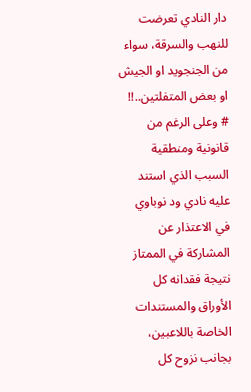دار النادي تعرضت للنهب والسرقة، سواء من الجنجويد او الجيش او بعض المتفلتين..!!
# وعلى الرغم من قانونية ومنطقية السبب الذي استند عليه نادي ود نوباوي في الاعتذار عن المشاركة في الممتاز نتيجة فقدانه كل الأوراق والمستندات الخاصة باللاعبين، بجانب نزوح كل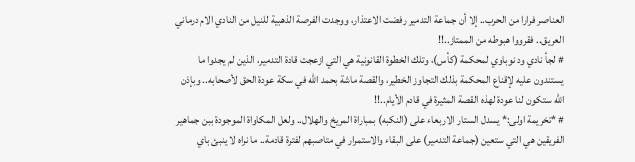العناصر فرارا من الحرب.. إلا أن جماعة التدمير رفضت الاعتذار، ووجدت الفرصة الذهبية للنيل من النادي الام درماني العريق.. فقرووا هبوطه من الممتاز..!!
# لجأ نادي ود نوباوي لمحكمة (كأس)، وتلك الخطوة القانونية هي التي ازعجت قادة التدمير، الذين لم يجدوا ما يستندون عليه لإقناع المحكمة بذلك التجاوز الخطير، والقصة ماشة بحمد الله في سكة عودة الحق لأصحابه.. وبإذن الله ستكون لنا عودة لهذه القصة المثيرة في قادم الأيام..!!
# *تخريمة اولى:* يسدل الستار الاربعاء على (النكبه) بمباراة المريخ والهلال.. ولعل المكاواة الموجودة ببن جماهير الفريقين هي التي ستعين (جماعة التدمير) على البقاء والاستمرار في متاصبهم لفترة قادمة.. ما نراه لا ينبئ باي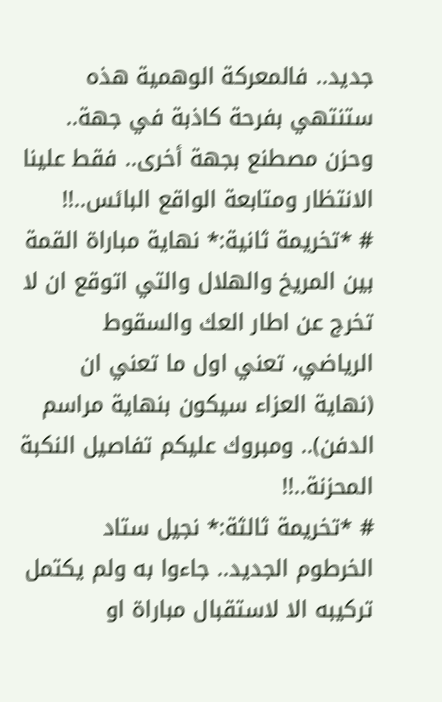جديد.. فالمعركة الوهمية هذه ستنتهي بفرحة كاذبة في جهة.. وحزن مصطنع بجهة أخرى.. فقط علينا الانتظار ومتابعة الواقع البائس..!!
# *تخريمة ثانية:* نهاية مباراة القمة بين المريخ والهلال والتي اتوقع ان لا تخرج عن اطار العك والسقوط الرياضي، تعني اول ما تعني ان (نهاية العزاء سيكون بنهاية مراسم الدفن).. ومبروك عليكم تفاصيل النكبة المحزنة..!!
# *تخريمة ثالثة:* نجيل ستاد الخرطوم الجديد.. جاءوا به ولم يكتمل تركيبه الا لاستقبال مباراة او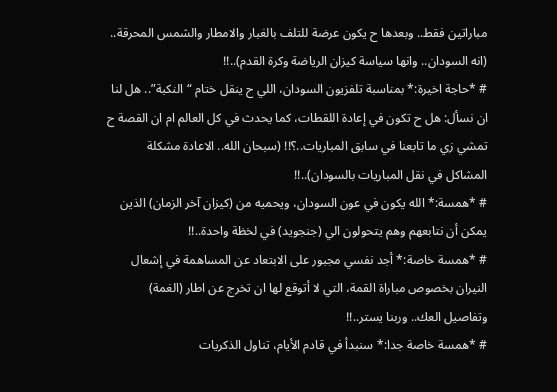مباراتين فقط.. وبعدها ح يكون عرضة للتلف بالغبار والامطار والشمس المحرقة.. (انه السودان.. وانها سياسة كيزان الرياضة وكرة القدم)..!!
# *حاجة اخيرة:* بمناسبة تلفزيون السودان، اللي ح ينقل ختام “النكبة”.. هل لنا ان نسأل: هل ح تكون في إعادة اللقطات، كما يحدث في كل العالم ام ان القصة ح تمشي زي ما تابعنا في سابق المباريات..؟!! (سبحان الله.. الاعادة مشكلة المشاكل في نقل المباريات بالسودان)..!!
# *همسة:* الله يكون في عون السودان، ويحميه من (كيزان آخر الزمان) الذين يمكن أن نتابعهم وهم يتحولون الي (جنجويد) في لخظة واحدة..!!
# *همسة خاصة:* أجد نفسي مجبور على الابتعاد عن المساهمة في إشعال النيران بخصوص مباراة القمة، التي لا أتوقع لها ان تخرج عن اطار (الغمة) وتفاصيل العك.. وربنا يستر..!!
# *همسة خاصة جدا:* سنبدأ في قادم الأيام، تناول الذكريات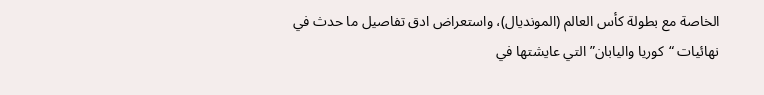الخاصة مع بطولة كأس العالم (المونديال)، واستعراض ادق تفاصيل ما حدث في نهائيات “كوريا واليابان” التي عايشتها في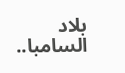بلاد السامبا..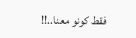فقط كونو معنا..!!